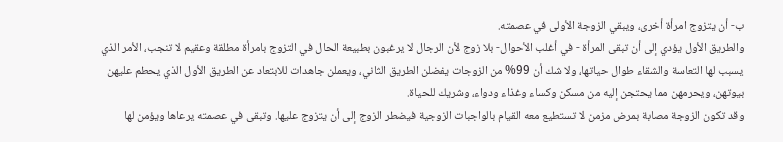ب- أن يتزوج امرأة أخرى، ويبقي الزوجة الأولى في عصمته.
والطريق الأول يؤدي إلى أن تبقى المرأة - في أغلب الأحوال- بلا زوج لأن الرجال لا يرغبون بطبيعة الحال في التزوج بامرأة مطلقة وعقيم لا تنجب، الأمر الذي يسبب لها التعاسة والشقاء طوال حياتها، ولا شك أن 99% من الزوجات يفضلن الطريق الثاني، ويعملن جاهدات للابتعاد عن الطريق الأول الذي يحطم عليهن بيوتهن، ويحرمهن مما يحتجن إليه من مسكن وكساء وغذاء ودواء، وشريك للحياة.
وقد تكون الزوجة مصابة بمرض مزمن لا تستطيع معه القيام بالواجبات الزوجية فيضطر الزوج إلى أن يتزوج عليها. وتبقى في عصمته يرعاها ويؤمن لها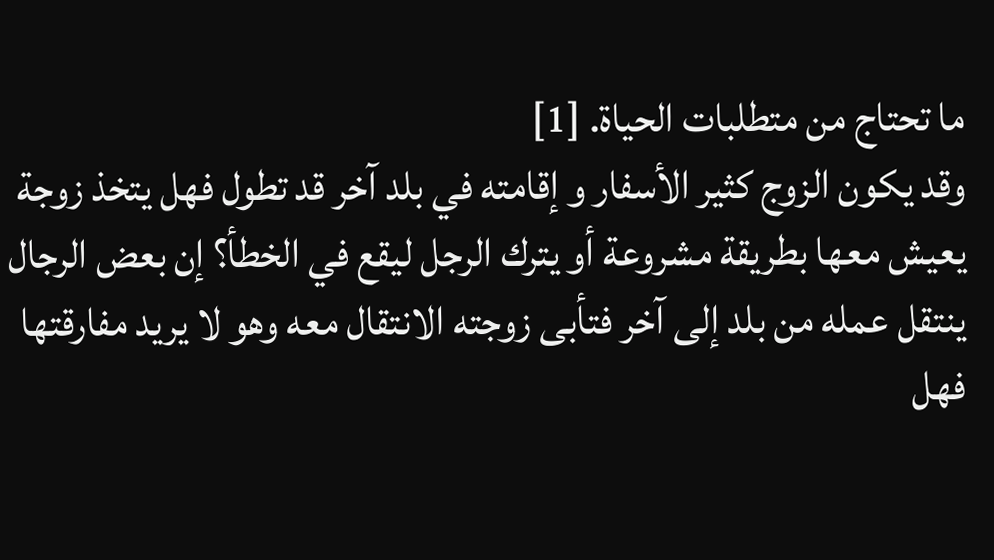ما تحتاج من متطلبات الحياة. [1]
وقد يكون الزوج كثير الأسفار و إقامته في بلد آخر قد تطول فهل يتخذ زوجة يعيش معها بطريقة مشروعة أو يترك الرجل ليقع في الخطأ؟ إن بعض الرجال ينتقل عمله من بلد إلى آخر فتأبى زوجته الانتقال معه وهو لا يريد مفارقتها فهل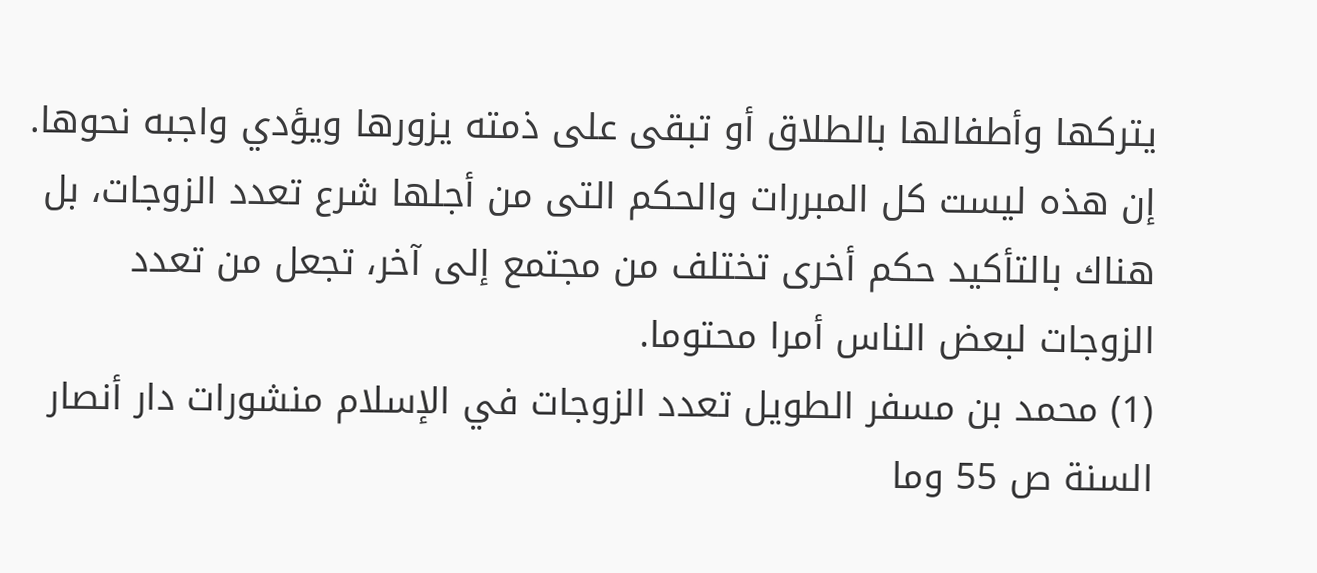يتركها وأطفالها بالطلاق أو تبقى على ذمته يزورها ويؤدي واجبه نحوها.
إن هذه ليست كل المبررات والحكم التى من أجلها شرع تعدد الزوجات، بل هناك بالتأكيد حكم أخرى تختلف من مجتمع إلى آخر، تجعل من تعدد الزوجات لبعض الناس أمرا محتوما.
(1) محمد بن مسفر الطويل تعدد الزوجات في الإسلام منشورات دار أنصار السنة ص 55 وما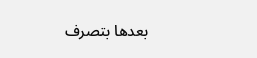بعدها بتصرف